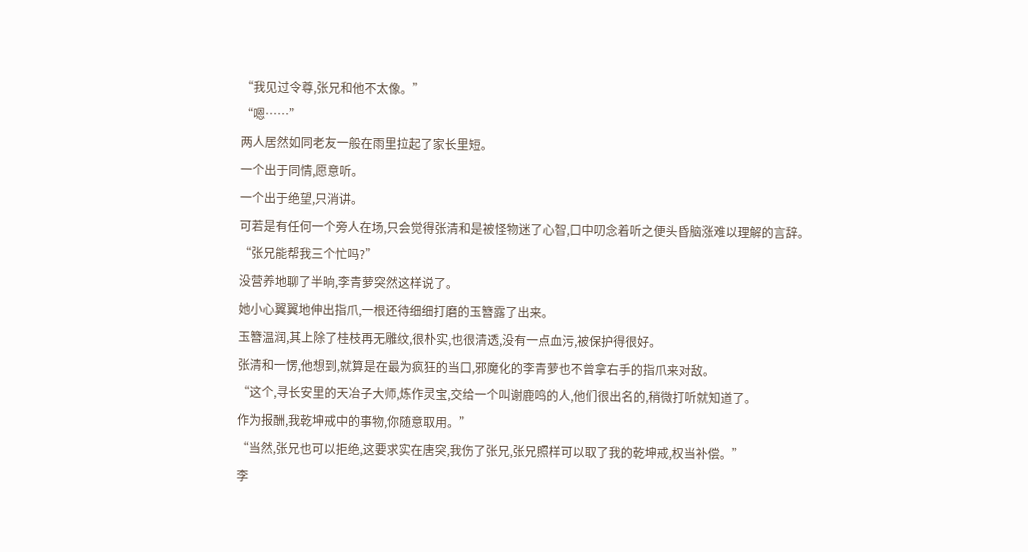“我见过令尊,张兄和他不太像。”
“嗯……”
两人居然如同老友一般在雨里拉起了家长里短。
一个出于同情,愿意听。
一个出于绝望,只消讲。
可若是有任何一个旁人在场,只会觉得张清和是被怪物迷了心智,口中叨念着听之便头昏脑涨难以理解的言辞。
“张兄能帮我三个忙吗?”
没营养地聊了半晌,李青萝突然这样说了。
她小心翼翼地伸出指爪,一根还待细细打磨的玉簪露了出来。
玉簪温润,其上除了桂枝再无雕纹,很朴实,也很清透,没有一点血污,被保护得很好。
张清和一愣,他想到,就算是在最为疯狂的当口,邪魔化的李青萝也不曾拿右手的指爪来对敌。
“这个,寻长安里的天冶子大师,炼作灵宝,交给一个叫谢鹿鸣的人,他们很出名的,稍微打听就知道了。
作为报酬,我乾坤戒中的事物,你随意取用。”
“当然,张兄也可以拒绝,这要求实在唐突,我伤了张兄,张兄照样可以取了我的乾坤戒,权当补偿。”
李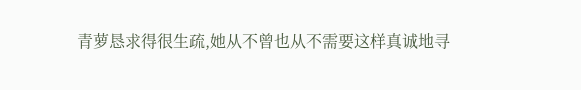青萝恳求得很生疏,她从不曾也从不需要这样真诚地寻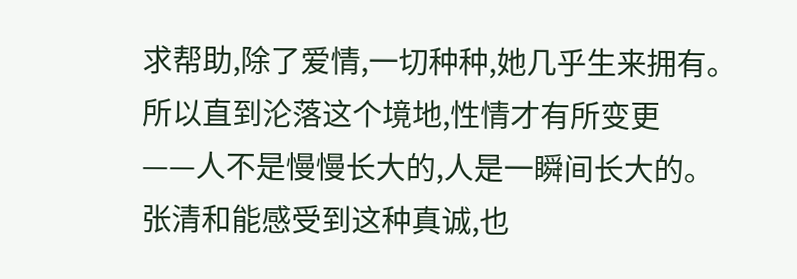求帮助,除了爱情,一切种种,她几乎生来拥有。
所以直到沦落这个境地,性情才有所变更
——人不是慢慢长大的,人是一瞬间长大的。
张清和能感受到这种真诚,也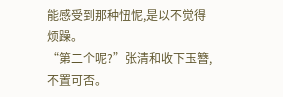能感受到那种忸怩,是以不觉得烦躁。
“第二个呢?”张清和收下玉簪,不置可否。